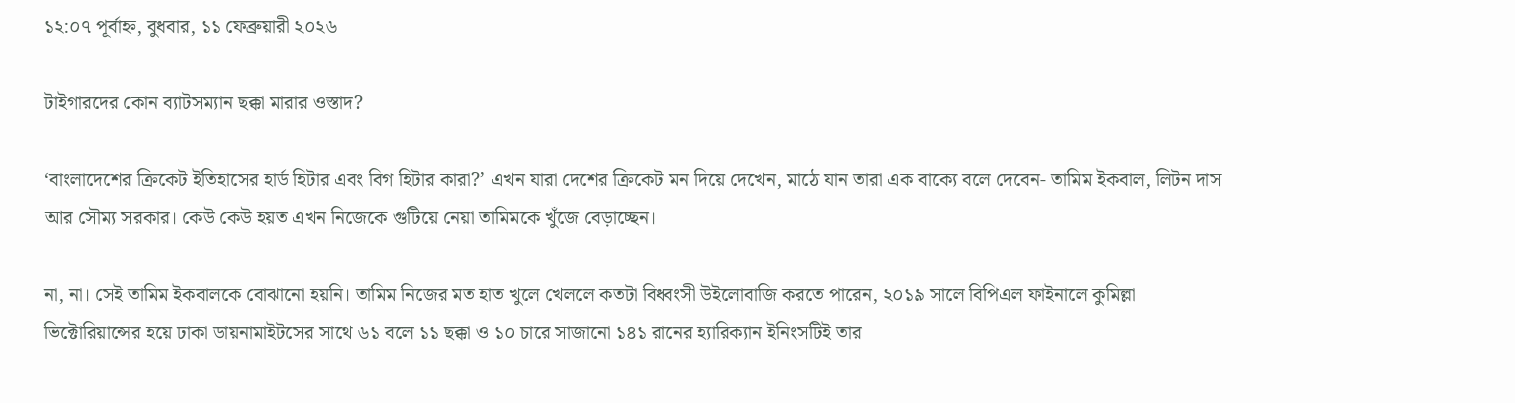১২:০৭ পূর্বাহ্ন, বুধবার, ১১ ফেব্রুয়ারী ২০২৬

টাইগারদের কোন ব্যাটসম্যান ছক্কা মারার ওস্তাদ?

‘বাংলাদেশের ক্রিকেট ইতিহাসের হার্ড হিটার এবং বিগ হিটার কারা?’ এখন যারা দেশের ক্রিকেট মন দিয়ে দেখেন, মাঠে যান তারা এক বাক্যে বলে দেবেন- তামিম ইকবাল, লিটন দাস আর সৌম্য সরকার। কেউ কেউ হয়ত এখন নিজেকে গুটিয়ে নেয়া তামিমকে খুঁজে বেড়াচ্ছেন।

না, না। সেই তামিম ইকবালকে বোঝানো হয়নি। তামিম নিজের মত হাত খুলে খেললে কতটা বিধ্বংসী উইলোবাজি করতে পারেন, ২০১৯ সালে বিপিএল ফাইনালে কুমিল্লা ভিক্টোরিয়ান্সের হয়ে ঢাকা ডায়নামাইটসের সাথে ৬১ বলে ১১ ছক্কা ও ১০ চারে সাজানো ১৪১ রানের হ্যারিক্যান ইনিংসটিই তার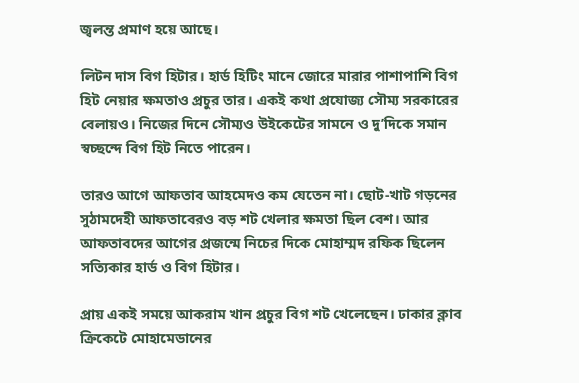জ্বলন্ত প্রমাণ হয়ে আছে।

লিটন দাস বিগ হিটার। হার্ড হিটিং মানে জোরে মারার পাশাপাশি বিগ হিট নেয়ার ক্ষমতাও প্রচুর তার। একই কথা প্রযোজ্য সৌম্য সরকারের বেলায়ও। নিজের দিনে সৌম্যও উইকেটের সামনে ও দু’দিকে সমান স্বচ্ছন্দে বিগ হিট নিতে পারেন।

তারও আগে আফতাব আহমেদও কম যেতেন না। ছোট-খাট গড়নের সুঠামদেহী আফতাবেরও বড় শট খেলার ক্ষমতা ছিল বেশ। আর আফতাবদের আগের প্রজন্মে নিচের দিকে মোহাম্মদ রফিক ছিলেন সত্যিকার হার্ড ও বিগ হিটার।

প্রায় একই সময়ে আকরাম খান প্রচুর বিগ শট খেলেছেন। ঢাকার ক্লাব ক্রিকেটে মোহামেডানের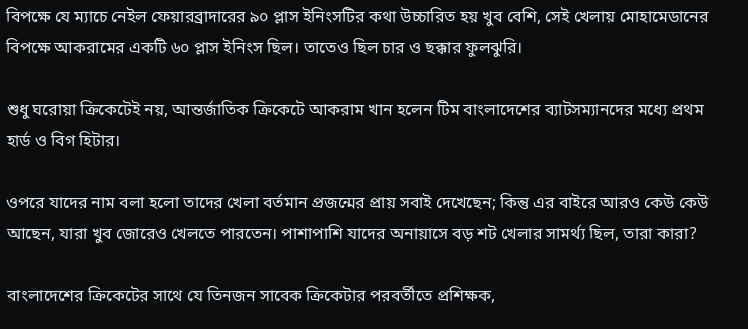বিপক্ষে যে ম্যাচে নেইল ফেয়ারব্রাদারের ৯০ প্লাস ইনিংসটির কথা উচ্চারিত হয় খুব বেশি, সেই খেলায় মোহামেডানের বিপক্ষে আকরামের একটি ৬০ প্লাস ইনিংস ছিল। তাতেও ছিল চার ও ছক্কার ফুলঝুরি।

শুধু ঘরোয়া ক্রিকেটেই নয়, আন্তর্জাতিক ক্রিকেটে আকরাম খান হলেন টিম বাংলাদেশের ব্যাটসম্যানদের মধ্যে প্রথম হার্ড ও বিগ হিটার।

ওপরে যাদের নাম বলা হলো তাদের খেলা বর্তমান প্রজন্মের প্রায় সবাই দেখেছেন; কিন্তু এর বাইরে আরও কেউ কেউ আছেন, যারা খুব জোরেও খেলতে পারতেন। পাশাপাশি যাদের অনায়াসে বড় শট খেলার সামর্থ্য ছিল, তারা কারা?

বাংলাদেশের ক্রিকেটের সাথে যে তিনজন সাবেক ক্রিকেটার পরবর্তীতে প্রশিক্ষক,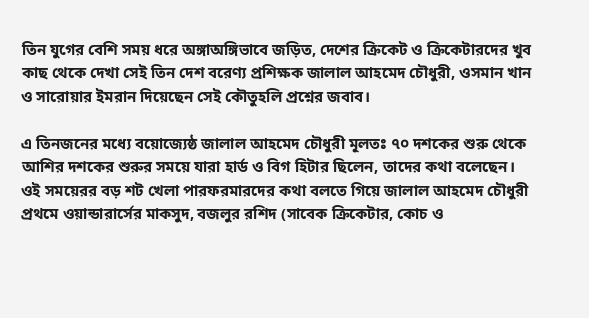তিন যুগের বেশি সময় ধরে অঙ্গাঅঙ্গিভাবে জড়িত, দেশের ক্রিকেট ও ক্রিকেটারদের খুব কাছ থেকে দেখা সেই তিন দেশ বরেণ্য প্রশিক্ষক জালাল আহমেদ চৌধুরী, ওসমান খান ও সারোয়ার ইমরান দিয়েছেন সেই কৌতুহলি প্রশ্নের জবাব।

এ তিনজনের মধ্যে বয়োজ্যেষ্ঠ জালাল আহমেদ চৌধুরী মূলতঃ ৭০ দশকের শুরু থেকে আশির দশকের শুরুর সময়ে যারা হার্ড ও বিগ হিটার ছিলেন, তাদের কথা বলেছেন। ওই সময়েরর বড় শট খেলা পারফরমারদের কথা বলতে গিয়ে জালাল আহমেদ চৌধুরী প্রথমে ওয়ান্ডারার্সের মাকসুদ, বজলুর রশিদ (সাবেক ক্রিকেটার, কোচ ও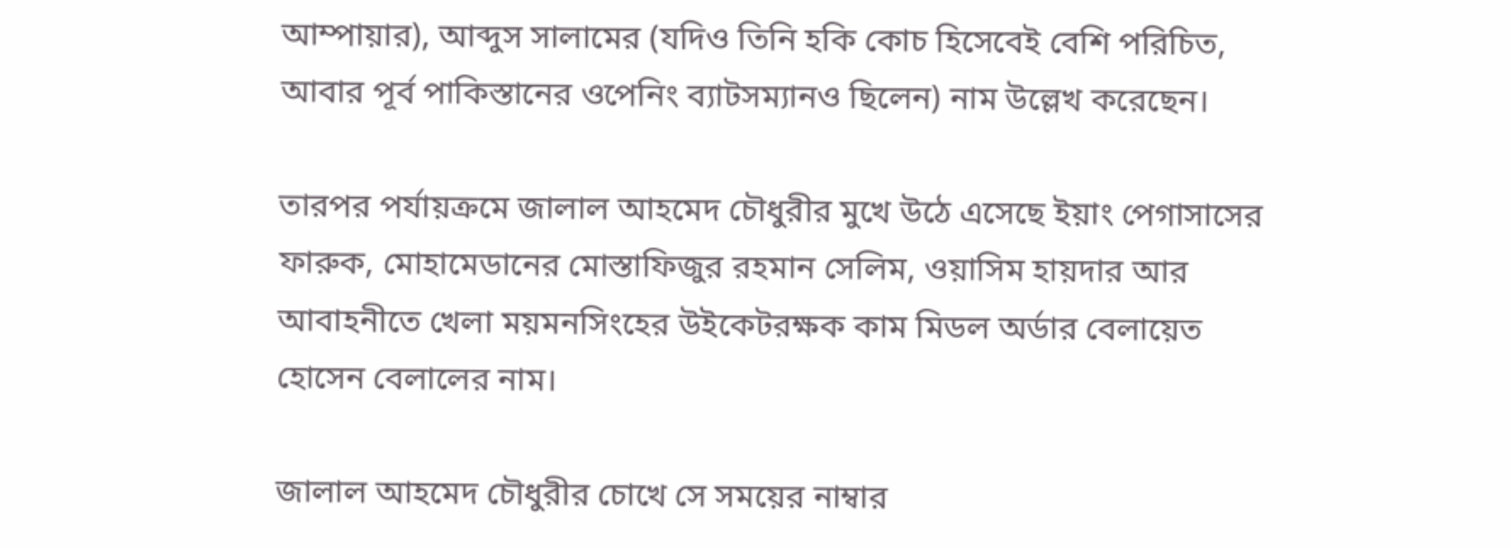আম্পায়ার), আব্দুস সালামের (যদিও তিনি হকি কোচ হিসেবেই বেশি পরিচিত, আবার পূর্ব পাকিস্তানের ওপেনিং ব্যাটসম্যানও ছিলেন) নাম উল্লেখ করেছেন।

তারপর পর্যায়ক্রমে জালাল আহমেদ চৌধুরীর মুখে উঠে এসেছে ইয়াং পেগাসাসের ফারুক, মোহামেডানের মোস্তাফিজুর রহমান সেলিম, ওয়াসিম হায়দার আর আবাহনীতে খেলা ময়মনসিংহের উইকেটরক্ষক কাম মিডল অর্ডার বেলায়েত হোসেন বেলালের নাম।

জালাল আহমেদ চৌধুরীর চোখে সে সময়ের নাম্বার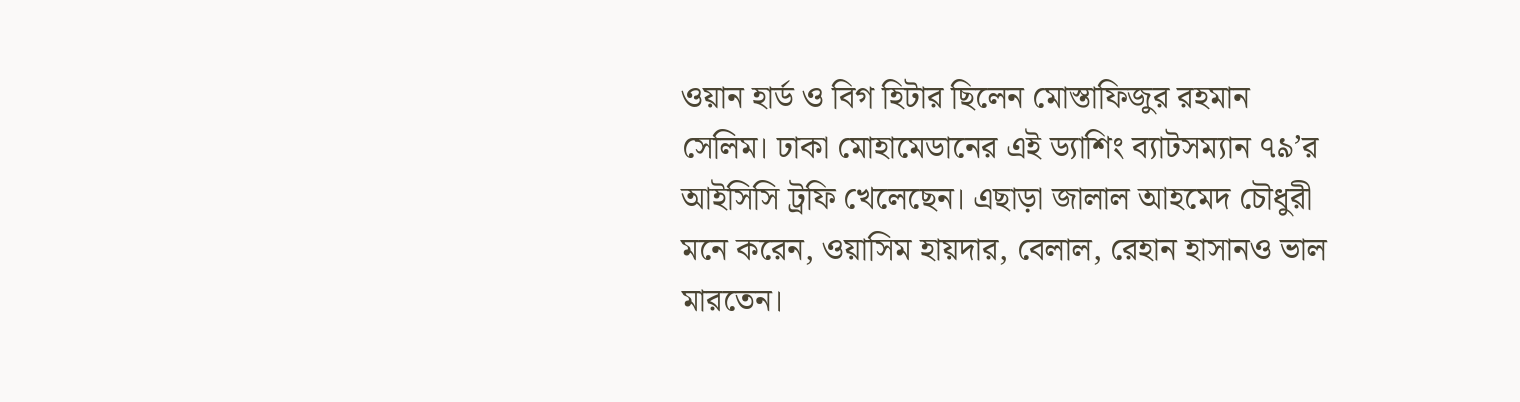ওয়ান হার্ড ও বিগ হিটার ছিলেন মোস্তাফিজুর রহমান সেলিম। ঢাকা মোহামেডানের এই ড্যাশিং ব্যাটসম্যান ৭৯’র আইসিসি ট্রফি খেলেছেন। এছাড়া জালাল আহমেদ চৌধুরী মনে করেন, ওয়াসিম হায়দার, বেলাল, রেহান হাসানও ভাল মারতেন।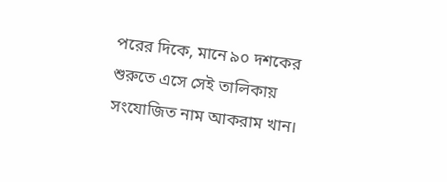পরের দিকে, মানে ৯০ দশকের শুরুতে এসে সেই তালিকায় সংযোজিত নাম আকরাম খান।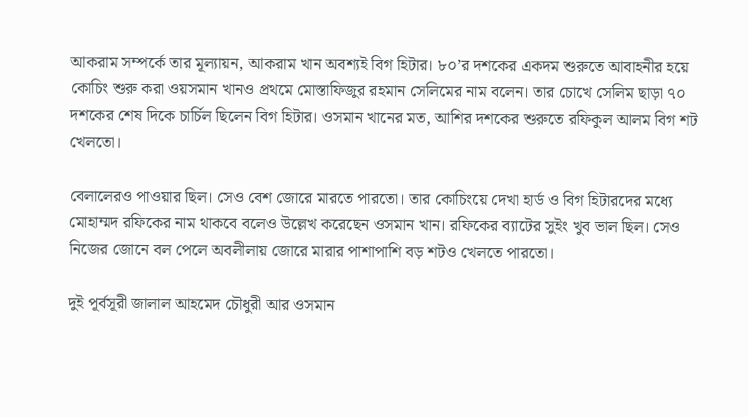আকরাম সম্পর্কে তার মূল্যায়ন, আকরাম খান অবশ্যই বিগ হিটার। ৮০’র দশকের একদম শুরুতে আবাহনীর হয়ে কোচিং শুরু করা ওয়সমান খানও প্রথমে মোস্তাফিজুর রহমান সেলিমের নাম বলেন। তার চোখে সেলিম ছাড়া ৭০ দশকের শেষ দিকে চার্চিল ছিলেন বিগ হিটার। ওসমান খানের মত, আশির দশকের শুরুতে রফিকুল আলম বিগ শট খেলতো।

বেলালেরও পাওয়ার ছিল। সেও বেশ জোরে মারতে পারতো। তার কোচিংয়ে দেখা হার্ড ও বিগ হিটারদের মধ্যে মোহাম্মদ রফিকের নাম থাকবে বলেও উল্লেখ করেছেন ওসমান খান। রফিকের ব্যাটের সুইং খুব ভাল ছিল। সেও নিজের জোনে বল পেলে অবলীলায় জোরে মারার পাশাপাশি বড় শটও খেলতে পারতো।

দুই পূর্বসূরী জালাল আহমেদ চৌধুরী আর ওসমান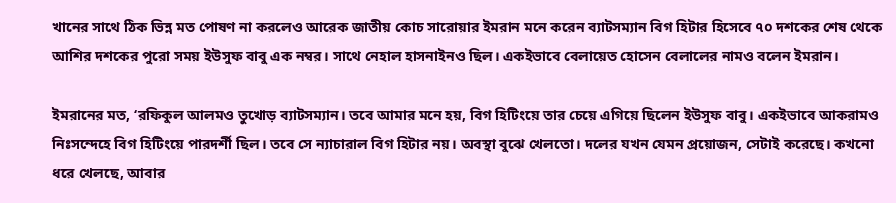খানের সাথে ঠিক ভিন্ন মত পোষণ না করলেও আরেক জাতীয় কোচ সারোয়ার ইমরান মনে করেন ব্যাটসম্যান বিগ হিটার হিসেবে ৭০ দশকের শেষ থেকে আশির দশকের পুরো সময় ইউসুফ বাবু এক নম্বর। সাথে নেহাল হাসনাইনও ছিল। একইভাবে বেলায়েত হোসেন বেলালের নামও বলেন ইমরান।

ইমরানের মত, ‘রফিকুল আলমও তুখোড় ব্যাটসম্যান। তবে আমার মনে হয়, বিগ হিটিংয়ে তার চেয়ে এগিয়ে ছিলেন ইউসুফ বাবু। একইভাবে আকরামও নিঃসন্দেহে বিগ হিটিংয়ে পারদর্শী ছিল। তবে সে ন্যাচারাল বিগ হিটার নয়। অবস্থা বুঝে খেলতো। দলের যখন যেমন প্রয়োজন, সেটাই করেছে। কখনো ধরে খেলছে, আবার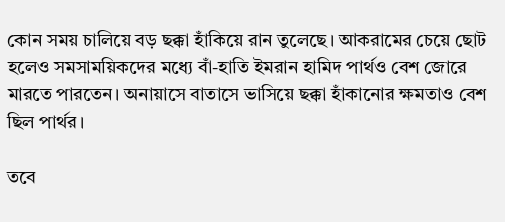কোন সময় চালিয়ে বড় ছক্কা হাঁকিয়ে রান তুলেছে। আকরামের চেয়ে ছোট হলেও সমসাময়িকদের মধ্যে বাঁ-হাতি ইমরান হামিদ পার্থও বেশ জোরে মারতে পারতেন। অনায়াসে বাতাসে ভাসিয়ে ছক্কা হাঁকানোর ক্ষমতাও বেশ ছিল পার্থর।

তবে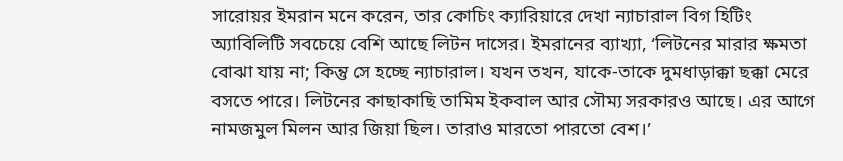সারোয়র ইমরান মনে করেন, তার কোচিং ক্যারিয়ারে দেখা ন্যাচারাল বিগ হিটিং অ্যাবিলিটি সবচেয়ে বেশি আছে লিটন দাসের। ইমরানের ব্যাখ্যা, ‘লিটনের মারার ক্ষমতা বোঝা যায় না; কিন্তু সে হচ্ছে ন্যাচারাল। যখন তখন, যাকে-তাকে দুমধাড়াক্কা ছক্কা মেরে বসতে পারে। লিটনের কাছাকাছি তামিম ইকবাল আর সৌম্য সরকারও আছে। এর আগে নামজমুল মিলন আর জিয়া ছিল। তারাও মারতো পারতো বেশ।’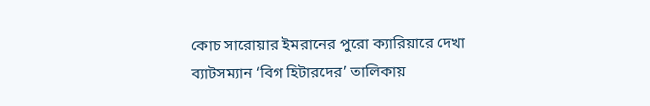কোচ সারোয়ার ইমরানের পুরো ক্যারিয়ারে দেখা ব্যাটসম্যান ‘বিগ হিটারদের’ তালিকায়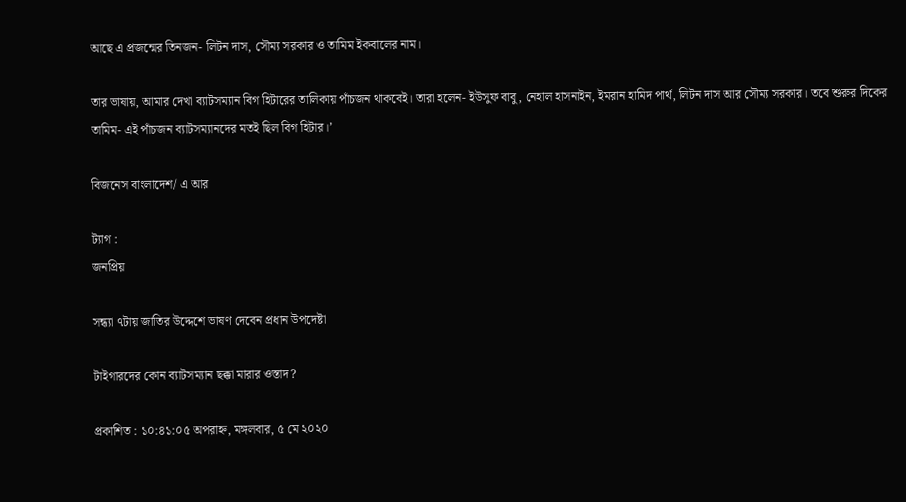আছে এ প্রজন্মের তিনজন- লিটন দাস, সৌম্য সরকার ও তামিম ইকবালের নাম।

তার ভাষায়, আমার দেখা ব্যাটসম্যান বিগ হিটারের তালিকায় পাঁচজন থাকবেই। তারা হলেন- ইউসুফ বাবু, নেহাল হাসনাইন, ইমরান হামিদ পার্থ, লিটন দাস আর সৌম্য সরকার। তবে শুরুর দিকের তামিম- এই পাঁচজন ব্যাটসম্যানদের মতই ছিল বিগ হিটার।’

বিজনেস বাংলাদেশ/ এ আর

ট্যাগ :
জনপ্রিয়

সন্ধ্যা ৭টায় জাতির উদ্দেশে ভাষণ দেবেন প্রধান উপদেষ্টা

টাইগারদের কোন ব্যাটসম্যান ছক্কা মারার ওস্তাদ?

প্রকাশিত : ১০:৪১:০৫ অপরাহ্ন, মঙ্গলবার, ৫ মে ২০২০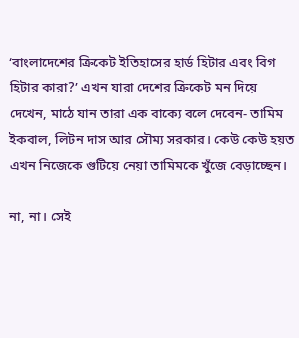‘বাংলাদেশের ক্রিকেট ইতিহাসের হার্ড হিটার এবং বিগ হিটার কারা?’ এখন যারা দেশের ক্রিকেট মন দিয়ে দেখেন, মাঠে যান তারা এক বাক্যে বলে দেবেন- তামিম ইকবাল, লিটন দাস আর সৌম্য সরকার। কেউ কেউ হয়ত এখন নিজেকে গুটিয়ে নেয়া তামিমকে খুঁজে বেড়াচ্ছেন।

না, না। সেই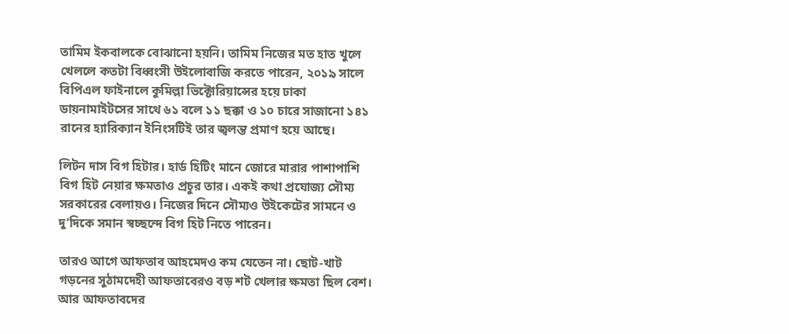তামিম ইকবালকে বোঝানো হয়নি। তামিম নিজের মত হাত খুলে খেললে কতটা বিধ্বংসী উইলোবাজি করতে পারেন, ২০১৯ সালে বিপিএল ফাইনালে কুমিল্লা ভিক্টোরিয়ান্সের হয়ে ঢাকা ডায়নামাইটসের সাথে ৬১ বলে ১১ ছক্কা ও ১০ চারে সাজানো ১৪১ রানের হ্যারিক্যান ইনিংসটিই তার জ্বলন্ত প্রমাণ হয়ে আছে।

লিটন দাস বিগ হিটার। হার্ড হিটিং মানে জোরে মারার পাশাপাশি বিগ হিট নেয়ার ক্ষমতাও প্রচুর তার। একই কথা প্রযোজ্য সৌম্য সরকারের বেলায়ও। নিজের দিনে সৌম্যও উইকেটের সামনে ও দু’দিকে সমান স্বচ্ছন্দে বিগ হিট নিতে পারেন।

তারও আগে আফতাব আহমেদও কম যেতেন না। ছোট-খাট গড়নের সুঠামদেহী আফতাবেরও বড় শট খেলার ক্ষমতা ছিল বেশ। আর আফতাবদের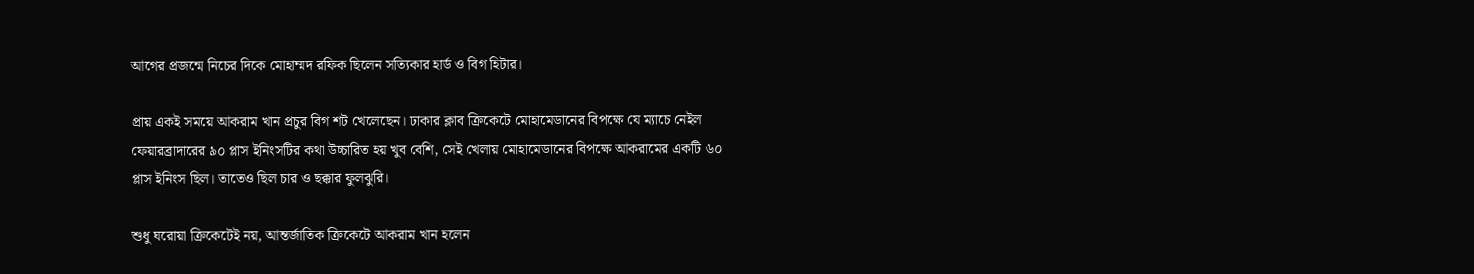আগের প্রজন্মে নিচের দিকে মোহাম্মদ রফিক ছিলেন সত্যিকার হার্ড ও বিগ হিটার।

প্রায় একই সময়ে আকরাম খান প্রচুর বিগ শট খেলেছেন। ঢাকার ক্লাব ক্রিকেটে মোহামেডানের বিপক্ষে যে ম্যাচে নেইল ফেয়ারব্রাদারের ৯০ প্লাস ইনিংসটির কথা উচ্চারিত হয় খুব বেশি, সেই খেলায় মোহামেডানের বিপক্ষে আকরামের একটি ৬০ প্লাস ইনিংস ছিল। তাতেও ছিল চার ও ছক্কার ফুলঝুরি।

শুধু ঘরোয়া ক্রিকেটেই নয়, আন্তর্জাতিক ক্রিকেটে আকরাম খান হলেন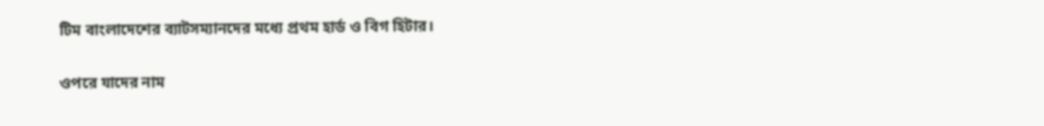টিম বাংলাদেশের ব্যাটসম্যানদের মধ্যে প্রথম হার্ড ও বিগ হিটার।

ওপরে যাদের নাম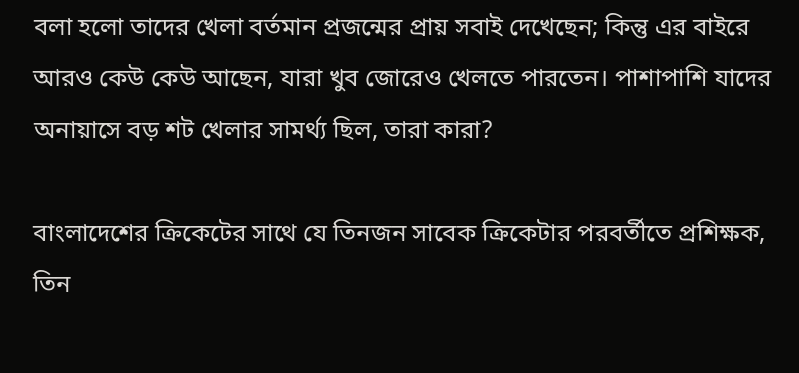বলা হলো তাদের খেলা বর্তমান প্রজন্মের প্রায় সবাই দেখেছেন; কিন্তু এর বাইরে আরও কেউ কেউ আছেন, যারা খুব জোরেও খেলতে পারতেন। পাশাপাশি যাদের অনায়াসে বড় শট খেলার সামর্থ্য ছিল, তারা কারা?

বাংলাদেশের ক্রিকেটের সাথে যে তিনজন সাবেক ক্রিকেটার পরবর্তীতে প্রশিক্ষক, তিন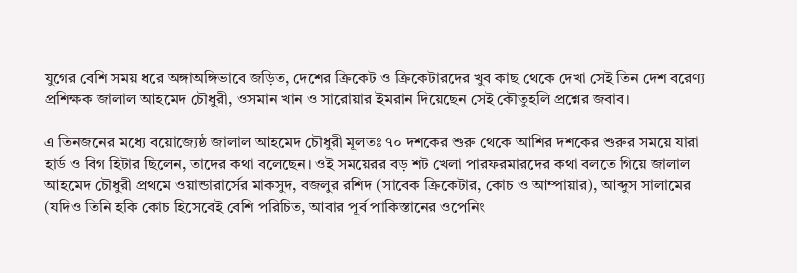যুগের বেশি সময় ধরে অঙ্গাঅঙ্গিভাবে জড়িত, দেশের ক্রিকেট ও ক্রিকেটারদের খুব কাছ থেকে দেখা সেই তিন দেশ বরেণ্য প্রশিক্ষক জালাল আহমেদ চৌধুরী, ওসমান খান ও সারোয়ার ইমরান দিয়েছেন সেই কৌতুহলি প্রশ্নের জবাব।

এ তিনজনের মধ্যে বয়োজ্যেষ্ঠ জালাল আহমেদ চৌধুরী মূলতঃ ৭০ দশকের শুরু থেকে আশির দশকের শুরুর সময়ে যারা হার্ড ও বিগ হিটার ছিলেন, তাদের কথা বলেছেন। ওই সময়েরর বড় শট খেলা পারফরমারদের কথা বলতে গিয়ে জালাল আহমেদ চৌধুরী প্রথমে ওয়ান্ডারার্সের মাকসুদ, বজলুর রশিদ (সাবেক ক্রিকেটার, কোচ ও আম্পায়ার), আব্দুস সালামের (যদিও তিনি হকি কোচ হিসেবেই বেশি পরিচিত, আবার পূর্ব পাকিস্তানের ওপেনিং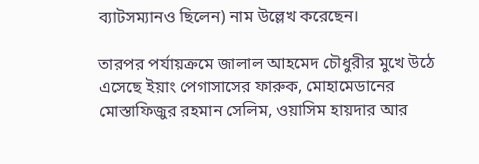ব্যাটসম্যানও ছিলেন) নাম উল্লেখ করেছেন।

তারপর পর্যায়ক্রমে জালাল আহমেদ চৌধুরীর মুখে উঠে এসেছে ইয়াং পেগাসাসের ফারুক, মোহামেডানের মোস্তাফিজুর রহমান সেলিম, ওয়াসিম হায়দার আর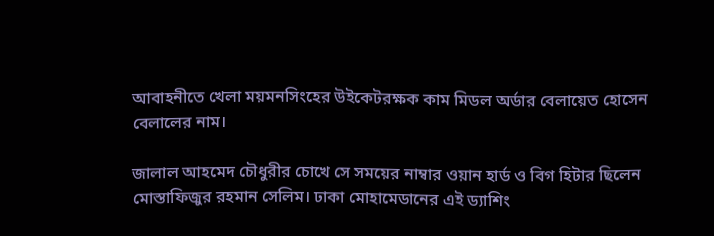আবাহনীতে খেলা ময়মনসিংহের উইকেটরক্ষক কাম মিডল অর্ডার বেলায়েত হোসেন বেলালের নাম।

জালাল আহমেদ চৌধুরীর চোখে সে সময়ের নাম্বার ওয়ান হার্ড ও বিগ হিটার ছিলেন মোস্তাফিজুর রহমান সেলিম। ঢাকা মোহামেডানের এই ড্যাশিং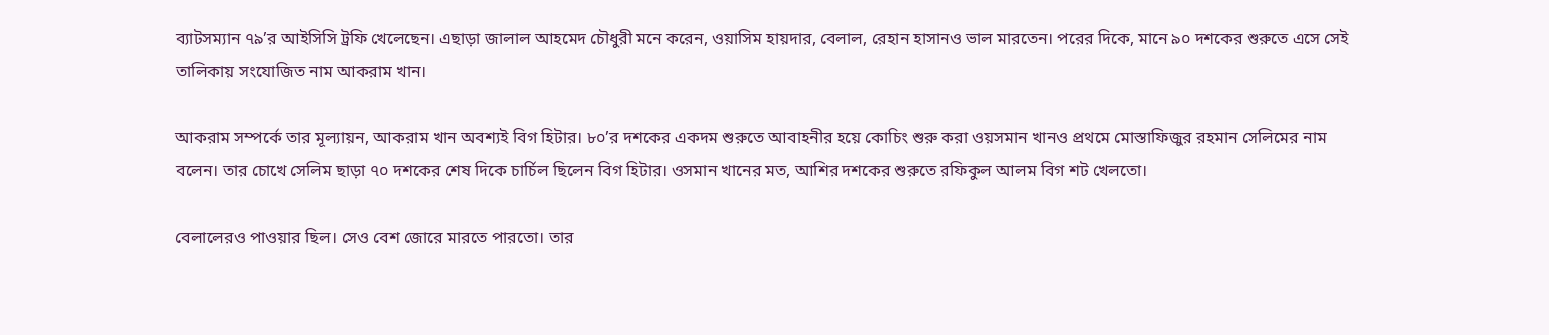ব্যাটসম্যান ৭৯’র আইসিসি ট্রফি খেলেছেন। এছাড়া জালাল আহমেদ চৌধুরী মনে করেন, ওয়াসিম হায়দার, বেলাল, রেহান হাসানও ভাল মারতেন। পরের দিকে, মানে ৯০ দশকের শুরুতে এসে সেই তালিকায় সংযোজিত নাম আকরাম খান।

আকরাম সম্পর্কে তার মূল্যায়ন, আকরাম খান অবশ্যই বিগ হিটার। ৮০’র দশকের একদম শুরুতে আবাহনীর হয়ে কোচিং শুরু করা ওয়সমান খানও প্রথমে মোস্তাফিজুর রহমান সেলিমের নাম বলেন। তার চোখে সেলিম ছাড়া ৭০ দশকের শেষ দিকে চার্চিল ছিলেন বিগ হিটার। ওসমান খানের মত, আশির দশকের শুরুতে রফিকুল আলম বিগ শট খেলতো।

বেলালেরও পাওয়ার ছিল। সেও বেশ জোরে মারতে পারতো। তার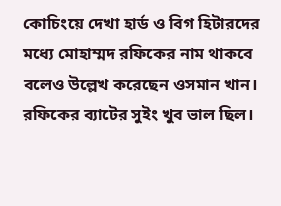কোচিংয়ে দেখা হার্ড ও বিগ হিটারদের মধ্যে মোহাম্মদ রফিকের নাম থাকবে বলেও উল্লেখ করেছেন ওসমান খান। রফিকের ব্যাটের সুইং খুব ভাল ছিল।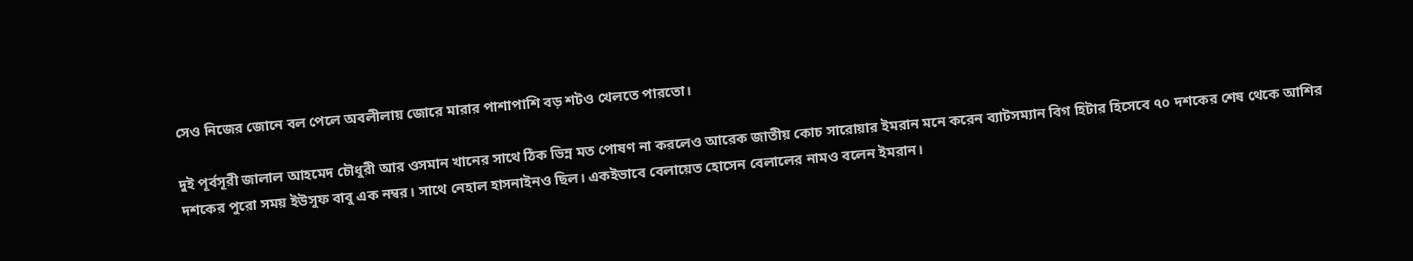সেও নিজের জোনে বল পেলে অবলীলায় জোরে মারার পাশাপাশি বড় শটও খেলতে পারতো।

দুই পূর্বসূরী জালাল আহমেদ চৌধুরী আর ওসমান খানের সাথে ঠিক ভিন্ন মত পোষণ না করলেও আরেক জাতীয় কোচ সারোয়ার ইমরান মনে করেন ব্যাটসম্যান বিগ হিটার হিসেবে ৭০ দশকের শেষ থেকে আশির দশকের পুরো সময় ইউসুফ বাবু এক নম্বর। সাথে নেহাল হাসনাইনও ছিল। একইভাবে বেলায়েত হোসেন বেলালের নামও বলেন ইমরান।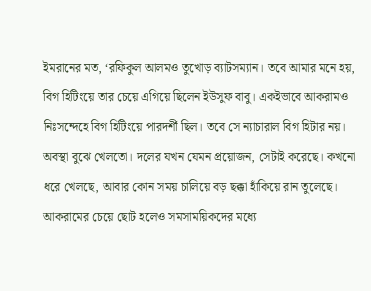ইমরানের মত, ‘রফিকুল আলমও তুখোড় ব্যাটসম্যান। তবে আমার মনে হয়, বিগ হিটিংয়ে তার চেয়ে এগিয়ে ছিলেন ইউসুফ বাবু। একইভাবে আকরামও নিঃসন্দেহে বিগ হিটিংয়ে পারদর্শী ছিল। তবে সে ন্যাচারাল বিগ হিটার নয়। অবস্থা বুঝে খেলতো। দলের যখন যেমন প্রয়োজন, সেটাই করেছে। কখনো ধরে খেলছে, আবার কোন সময় চালিয়ে বড় ছক্কা হাঁকিয়ে রান তুলেছে। আকরামের চেয়ে ছোট হলেও সমসাময়িকদের মধ্যে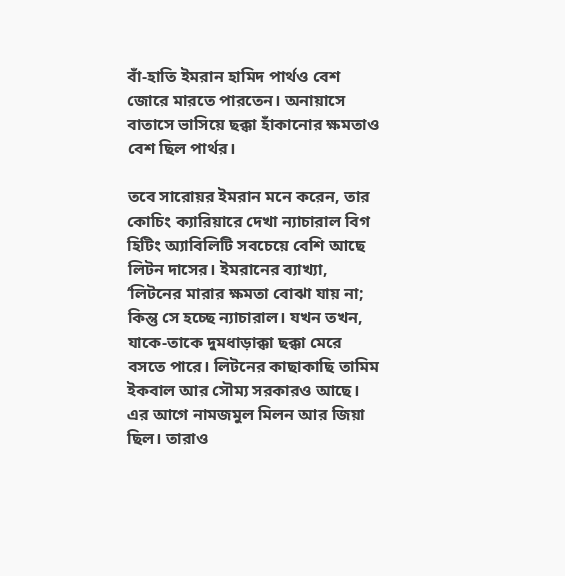বাঁ-হাতি ইমরান হামিদ পার্থও বেশ জোরে মারতে পারতেন। অনায়াসে বাতাসে ভাসিয়ে ছক্কা হাঁকানোর ক্ষমতাও বেশ ছিল পার্থর।

তবে সারোয়র ইমরান মনে করেন, তার কোচিং ক্যারিয়ারে দেখা ন্যাচারাল বিগ হিটিং অ্যাবিলিটি সবচেয়ে বেশি আছে লিটন দাসের। ইমরানের ব্যাখ্যা, ‘লিটনের মারার ক্ষমতা বোঝা যায় না; কিন্তু সে হচ্ছে ন্যাচারাল। যখন তখন, যাকে-তাকে দুমধাড়াক্কা ছক্কা মেরে বসতে পারে। লিটনের কাছাকাছি তামিম ইকবাল আর সৌম্য সরকারও আছে। এর আগে নামজমুল মিলন আর জিয়া ছিল। তারাও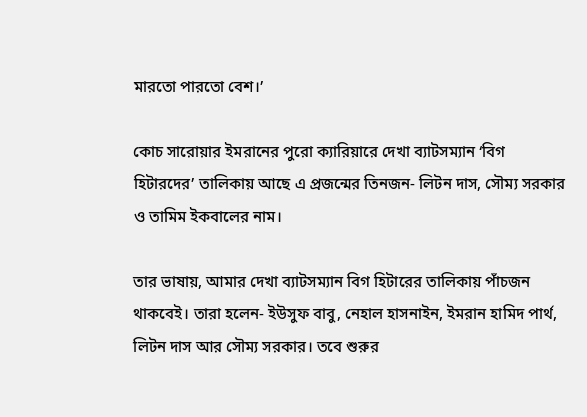মারতো পারতো বেশ।’

কোচ সারোয়ার ইমরানের পুরো ক্যারিয়ারে দেখা ব্যাটসম্যান ‘বিগ হিটারদের’ তালিকায় আছে এ প্রজন্মের তিনজন- লিটন দাস, সৌম্য সরকার ও তামিম ইকবালের নাম।

তার ভাষায়, আমার দেখা ব্যাটসম্যান বিগ হিটারের তালিকায় পাঁচজন থাকবেই। তারা হলেন- ইউসুফ বাবু, নেহাল হাসনাইন, ইমরান হামিদ পার্থ, লিটন দাস আর সৌম্য সরকার। তবে শুরুর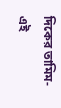দিকের তামিম- এই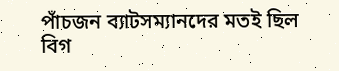পাঁচজন ব্যাটসম্যানদের মতই ছিল বিগ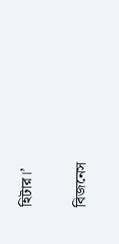হিটার।’

বিজনেস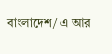বাংলাদেশ/ এ আর